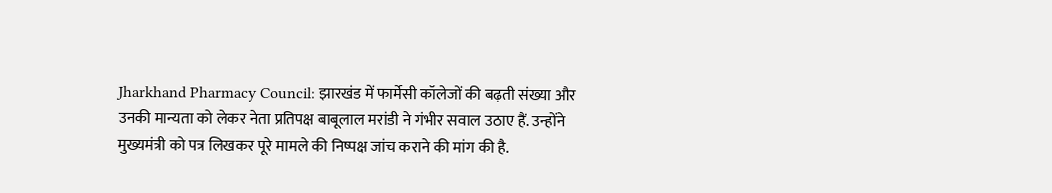Jharkhand Pharmacy Council: झारखंड में फार्मेसी कॉलेजों की बढ़ती संख्या और उनकी मान्यता को लेकर नेता प्रतिपक्ष बाबूलाल मरांडी ने गंभीर सवाल उठाए हैं. उन्होंने मुख्यमंत्री को पत्र लिखकर पूरे मामले की निष्पक्ष जांच कराने की मांग की है.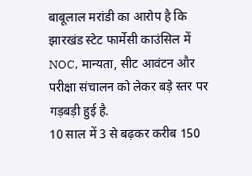बाबूलाल मरांडी का आरोप है कि झारखंड स्टेट फार्मेसी काउंसिल में NOC, मान्यता, सीट आवंटन और परीक्षा संचालन को लेकर बड़े स्तर पर गड़बड़ी हुई है.
10 साल में 3 से बढ़कर करीब 150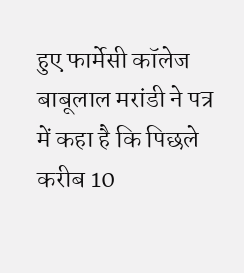हुए फार्मेसी कॉलेज
बाबूलाल मरांडी ने पत्र में कहा है कि पिछले करीब 10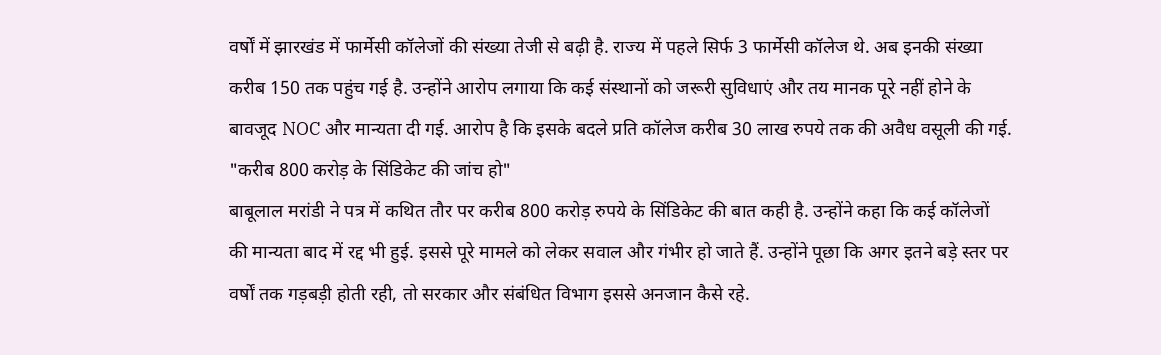वर्षों में झारखंड में फार्मेसी कॉलेजों की संख्या तेजी से बढ़ी है. राज्य में पहले सिर्फ 3 फार्मेसी कॉलेज थे. अब इनकी संख्या करीब 150 तक पहुंच गई है. उन्होंने आरोप लगाया कि कई संस्थानों को जरूरी सुविधाएं और तय मानक पूरे नहीं होने के बावजूद NOC और मान्यता दी गई. आरोप है कि इसके बदले प्रति कॉलेज करीब 30 लाख रुपये तक की अवैध वसूली की गई.
"करीब 800 करोड़ के सिंडिकेट की जांच हो"
बाबूलाल मरांडी ने पत्र में कथित तौर पर करीब 800 करोड़ रुपये के सिंडिकेट की बात कही है. उन्होंने कहा कि कई कॉलेजों की मान्यता बाद में रद्द भी हुई. इससे पूरे मामले को लेकर सवाल और गंभीर हो जाते हैं. उन्होंने पूछा कि अगर इतने बड़े स्तर पर वर्षों तक गड़बड़ी होती रही, तो सरकार और संबंधित विभाग इससे अनजान कैसे रहे.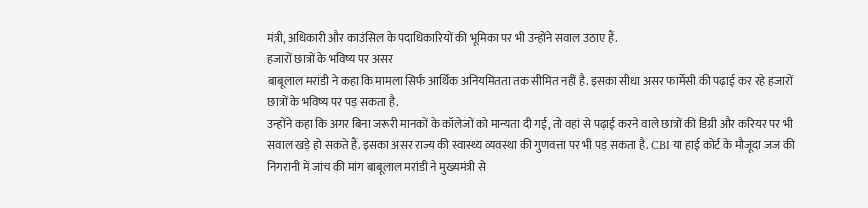मंत्री, अधिकारी और काउंसिल के पदाधिकारियों की भूमिका पर भी उन्होंने सवाल उठाए हैं.
हजारों छात्रों के भविष्य पर असर
बाबूलाल मरांडी ने कहा कि मामला सिर्फ आर्थिक अनियमितता तक सीमित नहीं है. इसका सीधा असर फार्मेसी की पढ़ाई कर रहे हजारों छात्रों के भविष्य पर पड़ सकता है.
उन्होंने कहा कि अगर बिना जरूरी मानकों के कॉलेजों को मान्यता दी गई, तो वहां से पढ़ाई करने वाले छात्रों की डिग्री और करियर पर भी सवाल खड़े हो सकते हैं. इसका असर राज्य की स्वास्थ्य व्यवस्था की गुणवत्ता पर भी पड़ सकता है. CBI या हाई कोर्ट के मौजूदा जज की निगरानी में जांच की मांग बाबूलाल मरांडी ने मुख्यमंत्री से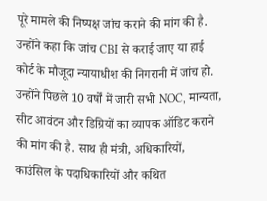पूरे मामले की निष्पक्ष जांच कराने की मांग की है.
उन्होंने कहा कि जांच CBI से कराई जाए या हाई कोर्ट के मौजूदा न्यायाधीश की निगरानी में जांच हो. उन्होंने पिछले 10 वर्षों में जारी सभी NOC, मान्यता, सीट आवंटन और डिग्रियों का व्यापक ऑडिट कराने की मांग की है. साथ ही मंत्री, अधिकारियों, काउंसिल के पदाधिकारियों और कथित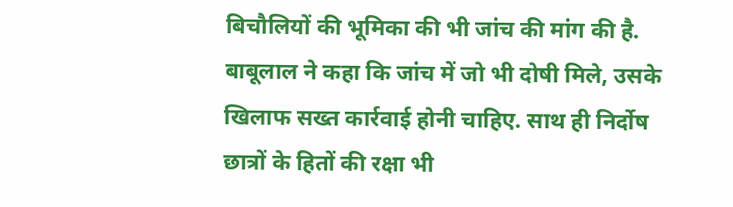बिचौलियों की भूमिका की भी जांच की मांग की है. बाबूलाल ने कहा कि जांच में जो भी दोषी मिले, उसके खिलाफ सख्त कार्रवाई होनी चाहिए. साथ ही निर्दोष छात्रों के हितों की रक्षा भी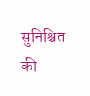सुनिश्चित की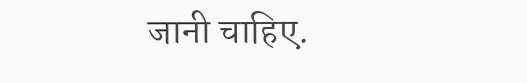जानी चाहिए.